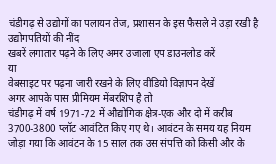चंडीगढ़ से उद्योगों का पलायन तेज, प्रशासन के इस फैसले ने उड़ा रखी है उद्योगपतियों की नींद
खबरें लगातार पढ़ने के लिए अमर उजाला एप डाउनलोड करें
या
वेबसाइट पर पढ़ना जारी रखने के लिए वीडियो विज्ञापन देखें
अगर आपके पास प्रीमियम मेंबरशिप है तो
चंडीगढ़ में वर्ष 1971-72 में औद्योगिक क्षेत्र-एक और दो में करीब 3700-3800 प्लॉट आवंटित किए गए थे। आवंटन के समय यह नियम जोड़ा गया कि आवंटन के 15 साल तक उस संपत्ति को किसी और के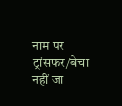नाम पर ट्रांसफर/बेचा नहीं जा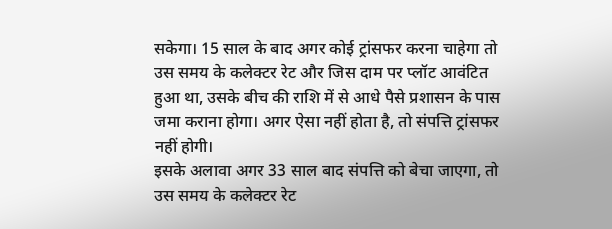सकेगा। 15 साल के बाद अगर कोई ट्रांसफर करना चाहेगा तो उस समय के कलेक्टर रेट और जिस दाम पर प्लॉट आवंटित हुआ था, उसके बीच की राशि में से आधे पैसे प्रशासन के पास जमा कराना होगा। अगर ऐसा नहीं होता है, तो संपत्ति ट्रांसफर नहीं होगी।
इसके अलावा अगर 33 साल बाद संपत्ति को बेचा जाएगा, तो उस समय के कलेक्टर रेट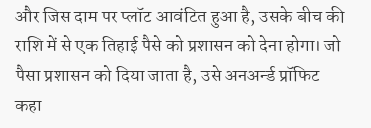और जिस दाम पर प्लॉट आवंटित हुआ है, उसके बीच की राशि में से एक तिहाई पैसे को प्रशासन को देना होगा। जो पैसा प्रशासन को दिया जाता है, उसे अनअर्न्ड प्रॉफिट कहा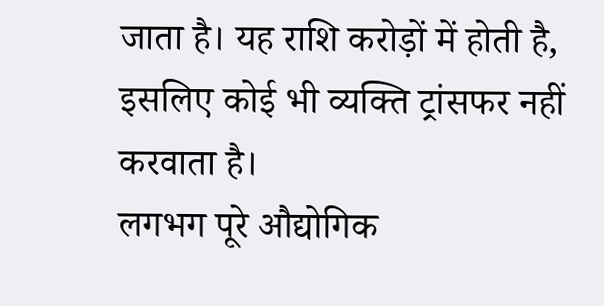जाता है। यह राशि करोड़ों में होती है, इसलिए कोई भी व्यक्ति ट्रांसफर नहीं करवाता है।
लगभग पूरे औद्योगिक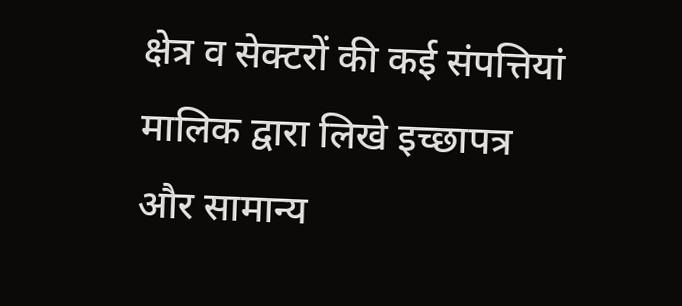क्षेत्र व सेक्टरों की कई संपत्तियां मालिक द्वारा लिखे इच्छापत्र और सामान्य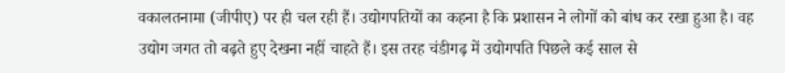वकालतनामा (जीपीए) पर ही चल रही हैं। उद्योगपतियों का कहना है कि प्रशासन ने लोगों को बांध कर रखा हुआ है। वह उद्योग जगत तो बढ़ते हुए देखना नहीं चाहते हैं। इस तरह चंडीगढ़ में उद्योगपति पिछले कई साल से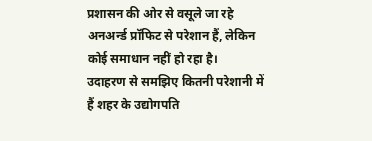प्रशासन की ओर से वसूले जा रहे अनअर्न्ड प्रॉफिट से परेशान हैं, लेकिन कोई समाधान नहीं हो रहा है।
उदाहरण से समझिए कितनी परेशानी में हैं शहर के उद्योगपति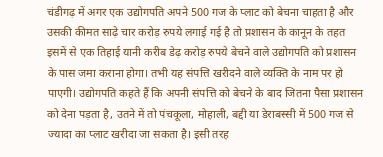चंडीगढ़ में अगर एक उद्योगपति अपने 500 गज के प्लाट को बेचना चाहता है और उसकी कीमत साढ़े चार करोड़ रुपये लगाई गई है तो प्रशासन के कानून के तहत इसमें से एक तिहाई यानी करीब डेढ़ करोड़ रुपये बेचने वाले उद्योगपति को प्रशासन के पास जमा कराना होगा। तभी यह संपत्ति खरीदने वाले व्यक्ति के नाम पर हो पाएगी। उद्योगपति कहते हैं कि अपनी संपत्ति को बेचने के बाद जितना पैसा प्रशासन को देना पड़ता है, उतने में तो पंचकूला, मोहाली, बद्दी या डेराबस्सी में 500 गज से ज्यादा का प्लाट खरीदा जा सकता है। इसी तरह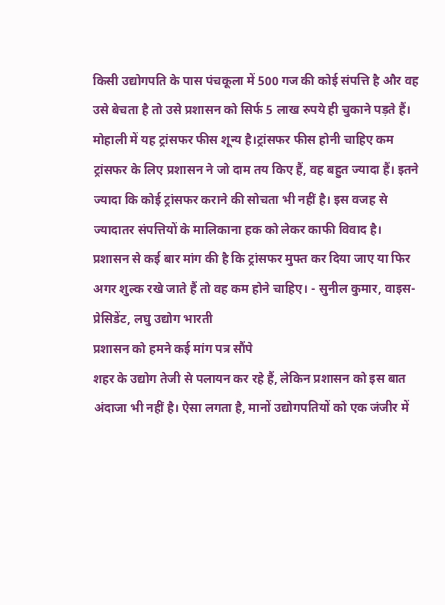किसी उद्योगपति के पास पंचकूला में 500 गज की कोई संपत्ति है और वह उसे बेचता है तो उसे प्रशासन को सिर्फ 5 लाख रुपये ही चुकाने पड़ते हैं। मोहाली में यह ट्रांसफर फीस शून्य है।ट्रांसफर फीस होनी चाहिए कम
ट्रांसफर के लिए प्रशासन ने जो दाम तय किए हैं, वह बहुत ज्यादा हैं। इतने ज्यादा कि कोई ट्रांसफर कराने की सोचता भी नहीं है। इस वजह से ज्यादातर संपत्तियों के मालिकाना हक को लेकर काफी विवाद है। प्रशासन से कई बार मांग की है कि ट्रांसफर मुफ्त कर दिया जाए या फिर अगर शुल्क रखे जाते हैं तो वह कम होने चाहिए। - सुनील कुमार, वाइस-प्रेसिडेंट, लघु उद्योग भारती
प्रशासन को हमने कई मांग पत्र सौंपे
शहर के उद्योग तेजी से पलायन कर रहे हैं, लेकिन प्रशासन को इस बात अंदाजा भी नहीं है। ऐसा लगता है, मानों उद्योगपतियों को एक जंजीर में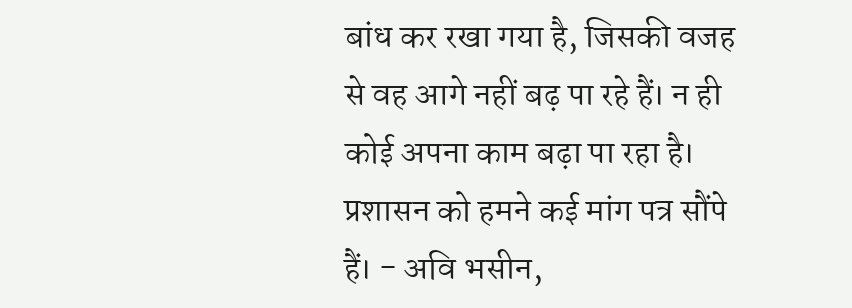बांध कर रखा गया है, जिसकी वजह से वह आगे नहीं बढ़ पा रहे हैं। न ही कोई अपना काम बढ़ा पा रहा है। प्रशासन को हमने कई मांग पत्र सौंपे हैं। - अवि भसीन,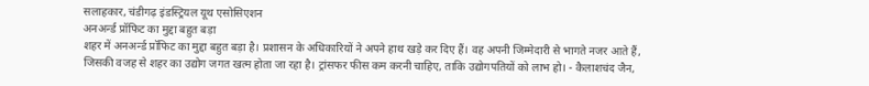सलाहकार, चंडीगढ़ इंडस्ट्रियल यूथ एसोसिएशन
अनअर्न्ड प्रॉफिट का मुद्दा बहुत बड़ा
शहर में अनअर्न्ड प्रॉफिट का मुद्दा बहुत बड़ा है। प्रशासन के अधिकारियों ने अपने हाथ खड़े कर दिए हैं। वह अपनी जिम्मेदारी से भागते नजर आते हैं, जिसकी वजह से शहर का उद्योग जगत खत्म होता जा रहा है। ट्रांसफर फीस कम करनी चाहिए, ताकि उद्योगपतियों को लाभ हो। - कैलाशचंद जैन,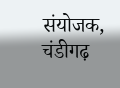संयोजक, चंडीगढ़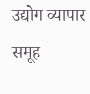उद्योग व्यापार समूह